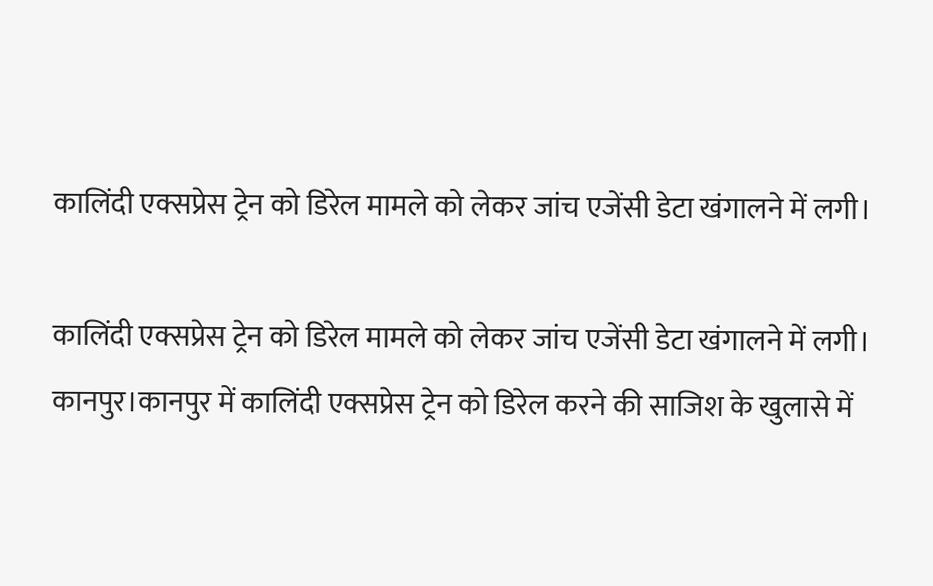कालिंदी एक्सप्रेस ट्रेन को डिरेल मामले को लेकर जांच एजेंसी डेटा खंगालने में लगी।

कालिंदी एक्सप्रेस ट्रेन को डिरेल मामले को लेकर जांच एजेंसी डेटा खंगालने में लगी।
कानपुर।कानपुर में कालिंदी एक्सप्रेस ट्रेन को डिरेल करने की साजिश के खुलासे में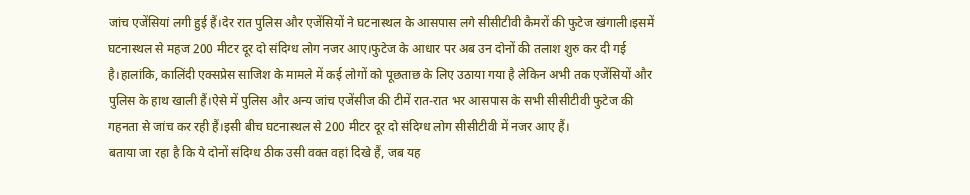जांच एजेंसियां लगी हुई हैं।देर रात पुलिस और एजेंसियों ने घटनास्थल के आसपास लगे सीसीटीवी कैमरों की फुटेज खंगाली।इसमें घटनास्थल से महज 200 मीटर दूर दो संदिग्ध लोग नजर आए।फुटेज के आधार पर अब उन दोनों की तलाश शुरु कर दी गई है।हालांकि, कालिंदी एक्सप्रेस साजिश के मामले में कई लोगों को पूछताछ के लिए उठाया गया है लेकिन अभी तक एजेंसियों और पुलिस के हाथ खाली हैं।ऐसे में पुलिस और अन्य जांच एजेंसीज की टीमें रात-रात भर आसपास के सभी सीसीटीवी फुटेज की गहनता से जांच कर रही हैं।इसी बीच घटनास्थल से 200 मीटर दूर दो संदिग्ध लोग सीसीटीवी में नजर आए हैं।
बताया जा रहा है कि ये दोनों संदिग्ध ठीक उसी वक्त वहां दिखे हैं, जब यह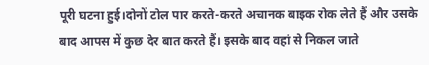पूरी घटना हुई।दोनों टोल पार करते-करते अचानक बाइक रोक लेते हैं और उसके बाद आपस में कुछ देर बात करते हैं। इसके बाद वहां से निकल जाते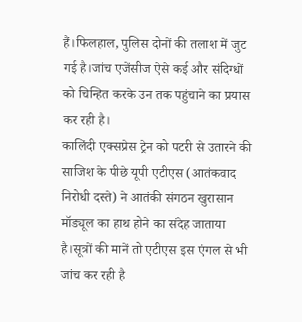हैं।फिलहाल, पुलिस दोनों की तलाश में जुट गई है।जांच एजेंसीज ऐसे कई और संदिग्धों को चिन्हित करके उन तक पहुंचाने का प्रयास कर रही है।
कालिंदी एक्सप्रेस ट्रेन को पटरी से उतारने की साजिश के पीछे यूपी एटीएस (आतंकवाद निरोधी दस्ते) ने आतंकी संगठन खुरासान मॉड्यूल का हाथ होने का संदेह जाताया है।सूत्रों की मानें तो एटीएस इस एंगल से भी जांच कर रही है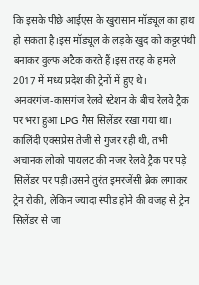कि इसके पीछे आईएस के खुरासान मॉड्यूल का हाथ हो सकता है।इस मॉड्यूल के लड़के खुद को कट्टरपंथी बनाकर वुल्फ अटैक करते हैं।इस तरह के हमले 2017 में मध्य प्रदेश की ट्रेनों में हुए थे।
अनवरगंज-कासगंज रेलवे स्टेशन के बीच रेलवे ट्रैक पर भरा हुआ LPG गैस सिलेंडर रखा गया था। कालिंदी एक्सप्रेस तेजी से गुजर रही थी, तभी अचानक लोको पायलट की नजर रेलवे ट्रैक पर पड़े सिलेंडर पर पड़ी।उसने तुरंत इमरजेंसी ब्रेक लगाकर ट्रेन रोकी, लेकिन ज्यादा स्पीड होने की वजह से ट्रेन सिलेंडर से जा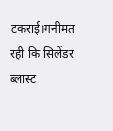टकराई।गनीमत रही कि सिलेंडर ब्लास्ट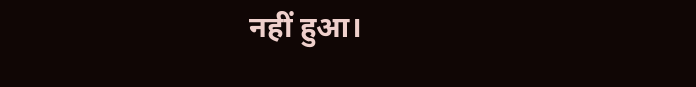नहीं हुआ।